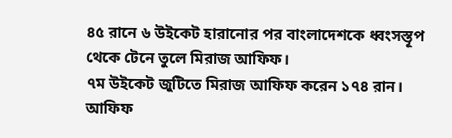৪৫ রানে ৬ উইকেট হারানোর পর বাংলাদেশকে ধ্বংসস্তূপ থেকে টেনে তুলে মিরাজ আফিফ।
৭ম উইকেট জুটিতে মিরাজ আফিফ করেন ১৭৪ রান। আফিফ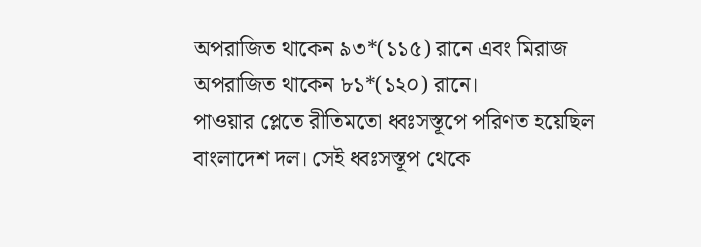অপরাজিত থাকেন ৯৩*(১১৫) রানে এবং মিরাজ অপরাজিত থাকেন ৮১*(১২০) রানে।
পাওয়ার প্লেতে রীতিমতো ধ্বঃসস্তূপে পরিণত হয়েছিল বাংলাদেশ দল। সেই ধ্বঃসস্তূপ থেকে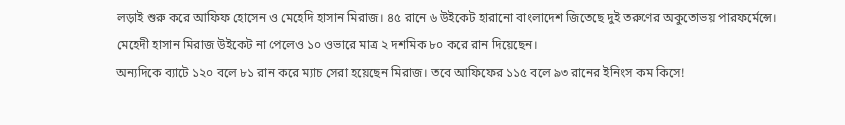লড়াই শুরু করে আফিফ হোসেন ও মেহেদি হাসান মিরাজ। ৪৫ রানে ৬ উইকেট হারানো বাংলাদেশ জিতেছে দুই তরুণের অকুতোভয় পারফর্মেন্সে।
মেহেদী হাসান মিরাজ উইকেট না পেলেও ১০ ওভারে মাত্র ২ দশমিক ৮০ করে রান দিয়েছেন।
অন্যদিকে ব্যাটে ১২০ বলে ৮১ রান করে ম্যাচ সেরা হয়েছেন মিরাজ। তবে আফিফের ১১৫ বলে ৯৩ রানের ইনিংস কম কিসে!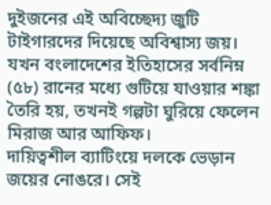দুইজনের এই অবিচ্ছেদ্য জুটি টাইগারদের দিয়েছে অবিশ্বাস্য জয়।
যখন বংলাদেশের ইতিহাসের সর্বনিম্ন (৫৮) রানের মধ্যে গুটিয়ে যাওয়ার শঙ্কা তৈরি হয়, তখনই গল্পটা ঘুরিয়ে ফেলেন মিরাজ আর আফিফ।
দায়িত্বশীল ব্যাটিংয়ে দলকে ভেড়ান জয়ের নোঙরে। সেই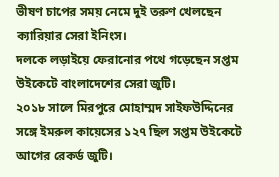ভীষণ চাপের সময় নেমে দুই তরুণ খেলছেন ক্যারিয়ার সেরা ইনিংস।
দলকে লড়াইয়ে ফেরানোর পথে গড়েছেন সপ্তম উইকেটে বাংলাদেশের সেরা জুটি।
২০১৮ সালে মিরপুরে মোহাম্মদ সাইফউদ্দিনের সঙ্গে ইমরুল কায়েসের ১২৭ ছিল সপ্তম উইকেটে আগের রেকর্ড জুটি।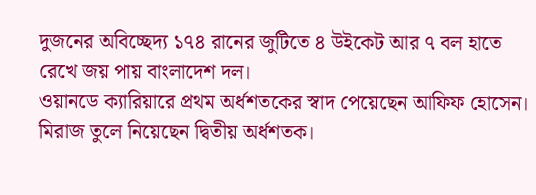দুজনের অবিচ্ছেদ্য ১৭৪ রানের জুটিতে ৪ উইকেট আর ৭ বল হাতে রেখে জয় পায় বাংলাদেশ দল।
ওয়ানডে ক্যারিয়ারে প্রথম অর্ধশতকের স্বাদ পেয়েছেন আফিফ হোসেন। মিরাজ তুলে নিয়েছেন দ্বিতীয় অর্ধশতক।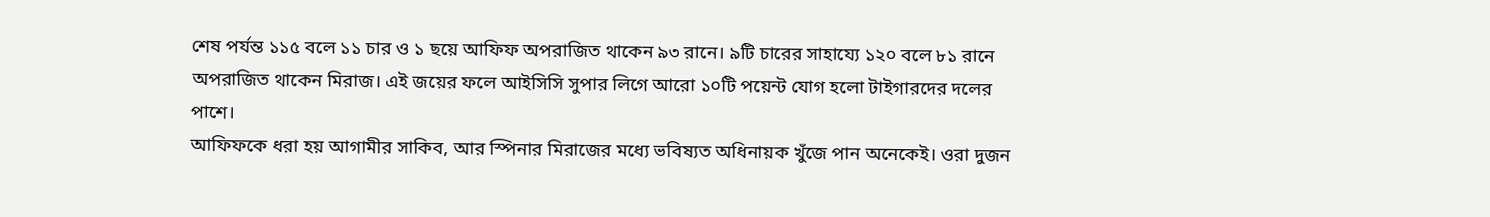শেষ পর্যন্ত ১১৫ বলে ১১ চার ও ১ ছয়ে আফিফ অপরাজিত থাকেন ৯৩ রানে। ৯টি চারের সাহায্যে ১২০ বলে ৮১ রানে অপরাজিত থাকেন মিরাজ। এই জয়ের ফলে আইসিসি সুপার লিগে আরো ১০টি পয়েন্ট যোগ হলো টাইগারদের দলের পাশে।
আফিফকে ধরা হয় আগামীর সাকিব, আর স্পিনার মিরাজের মধ্যে ভবিষ্যত অধিনায়ক খুঁজে পান অনেকেই। ওরা দুজন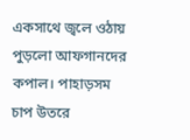একসাথে জ্বলে ওঠায় পুড়লো আফগানদের কপাল। পাহাড়সম চাপ উতরে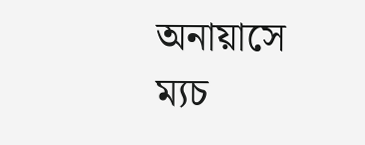অনায়াসে ম্যচ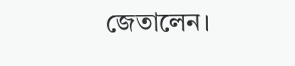জেতালেন।